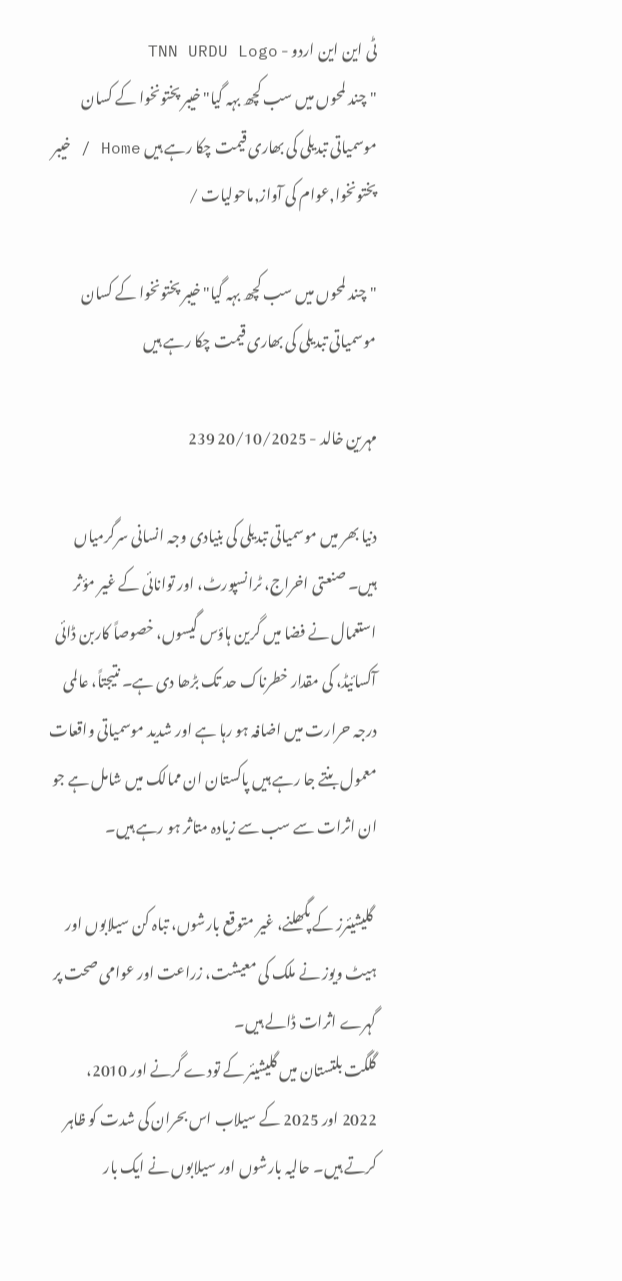ٹی این این اردو - TNN URDU Logo
"چند لمحوں میں سب کچھ بہہ گیا"خیبر پختونخوا کے کسان موسمیاتی تبدیلی کی بھاری قیمت چکا رہے ہیں Home / خیبر پختونخوا,عوام کی آواز,ماحولیات /

"چند لمحوں میں سب کچھ بہہ گیا"خیبر پختونخوا کے کسان موسمیاتی تبدیلی کی بھاری قیمت چکا رہے ہیں

مہرین خالد - 20/10/2025 239

دنیا بھر میں موسمیاتی تبدیلی کی بنیادی وجہ انسانی سرگرمیاں ہیں۔ صنعتی اخراج، ٹرانسپورٹ، اور توانائی کے غیر مؤثر استعمال نے فضا میں گرین ہاؤس گیسوں، خصوصاً کاربن ڈائی آکسائیڈ، کی مقدار خطرناک حد تک بڑھا دی ہے۔ نتیجتاً، عالمی درجہ حرارت میں اضافہ ہو رہا ہے اور شدید موسمیاتی واقعات معمول بنتے جا رہے ہیں پاکستان ان ممالک میں شامل ہے جو ان اثرات سے سب سے زیادہ متاثر ہو رہے ہیں۔

 گلیشیئرز کے پگھلنے، غیر متوقع بارشوں، تباہ کن سیلابوں اور ہیٹ ویوز نے ملک کی معیشت، زراعت اور عوامی صحت پر گہرے اثرات ڈالے ہیں۔
گلگت بلتستان میں گلیشیئر کے تودے گرنے اور 2010، 2022 اور 2025 کے سیلاب اس بحران کی شدت کو ظاہر کرتے ہیں۔ حالیہ بارشوں اور سیلابوں نے ایک بار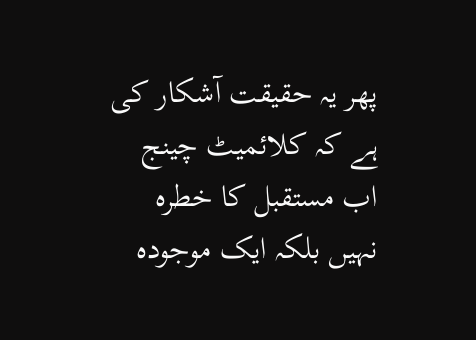پھر یہ حقیقت آشکار کی ہے کہ کلائمیٹ چینج اب مستقبل کا خطرہ نہیں بلکہ ایک موجودہ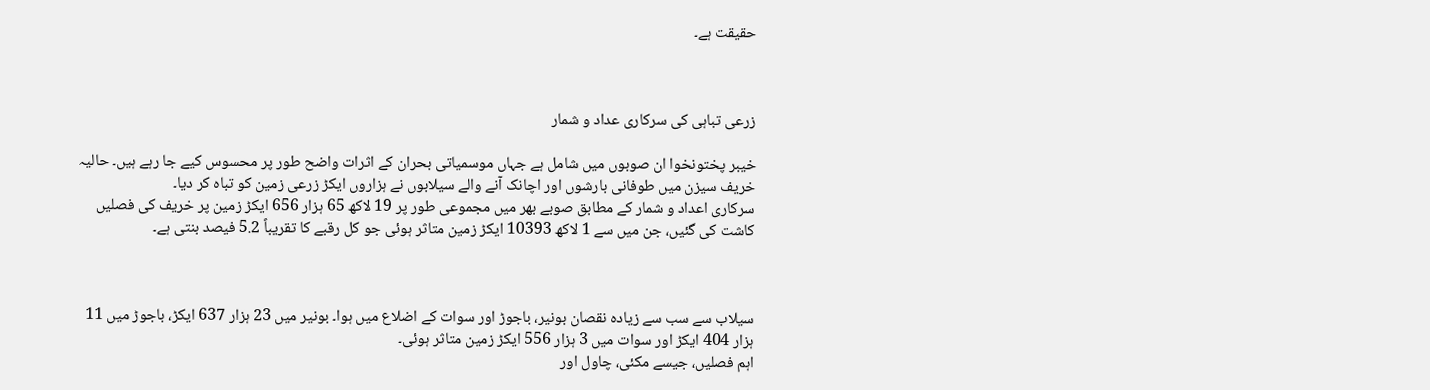حقیقت ہے۔



زرعی تباہی کی سرکاری عداد و شمار

خیبر پختونخوا ان صوبوں میں شامل ہے جہاں موسمیاتی بحران کے اثرات واضح طور پر محسوس کیے جا رہے ہیں۔ حالیہ خریف سیزن میں طوفانی بارشوں اور اچانک آنے والے سیلابوں نے ہزاروں ایکڑ زرعی زمین کو تباہ کر دیا۔
سرکاری اعداد و شمار کے مطابق صوبے بھر میں مجموعی طور پر 19 لاکھ 65 ہزار 656 ایکڑ زمین پر خریف کی فصلیں کاشت کی گئیں، جن میں سے 1 لاکھ 10393 ایکڑ زمین متاثر ہوئی جو کل رقبے کا تقریباً 5.2 فیصد بنتی ہے۔



سیلاب سے سب سے زیادہ نقصان بونیر، باجوڑ اور سوات کے اضلاع میں ہوا۔ بونیر میں 23 ہزار 637 ایکڑ، باجوڑ میں 11 ہزار 404 ایکڑ اور سوات میں 3 ہزار 556 ایکڑ زمین متاثر ہوئی۔
اہم فصلیں، جیسے مکئی، چاول اور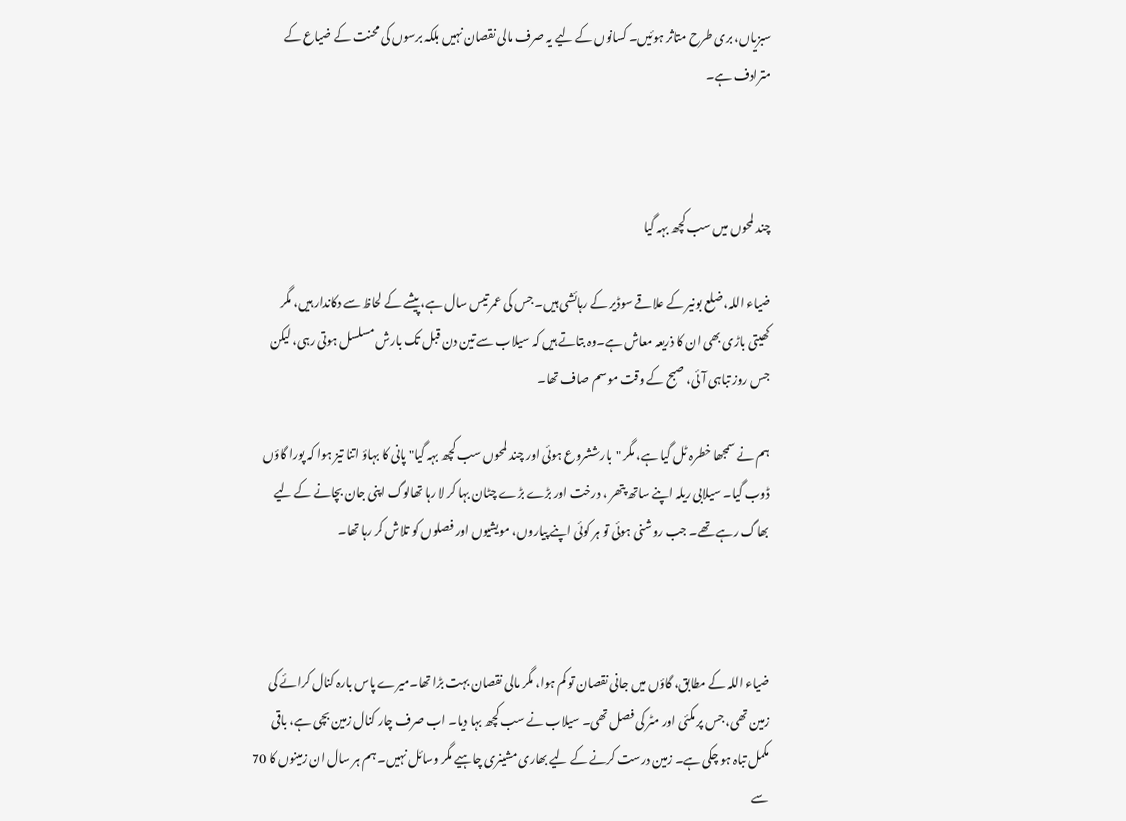سبزیاں، بری طرح متاثر ہوئیں۔ کسانوں کے لیے یہ صرف مالی نقصان نہیں بلکہ برسوں کی محنت کے ضیاع کے مترادف ہے۔



چند لمحوں میں سب کچھ بہہ گیا

ضیاء اللہ، ضلع بونیر کے علاقے سوڈیر کے رہائشی ہیں۔ جس کی عمر تیس سال ہے، پیشے کے لحاظ سے دکاندار ہیں، مگر کھیتی باڑی بھی ان کا ذریعہ معاش ہے۔وہ بتاتے ہیں کہ سیلاب سے تین دن قبل تک بارش مسلسل ہوتی رہی، لیکن جس روز تباہی آئی، صبح کے وقت موسم صاف تھا۔

ہم نے سمجھا خطرہ ٹل گیا ہے، مگر "بارششروع ہوئی اور چند لمحوں سب کچھ بہہ گیا" پانی کا بہاؤ اتنا تیز ہوا کہ پورا گاؤں ڈوب گیا۔ سیلابی ریلہ اپنے ساتھ پتھر ، درخت اور بڑے بڑے چٹان بہا کر لا رہا تھالوگ اپنی جان بچانے کے لیے بھاگ رہے تھے۔ جب روشنی ہوئی تو ہر کوئی اپنے پیاروں، مویشیوں اور فصلوں کو تلاش کر رہا تھا۔



ضیاء اللہ کے مطابق، گاؤں میں جانی نقصان تو کم ہوا، مگر مالی نقصان بہت بڑا تھا۔میرے پاس بارہ کنال کرائے کی زمین تھی، جس پر مکئی اور مٹر کی فصل تھی۔ سیلاب نے سب کچھ بہا دیا۔ اب صرف چار کنال زمین بچی ہے، باقی مکمل تباہ ہو چکی ہے۔ زمین درست کرنے کے لیے بھاری مشینری چاہیے مگر وسائل نہیں۔ ہم ہر سال ان زمینوں کا 70 سے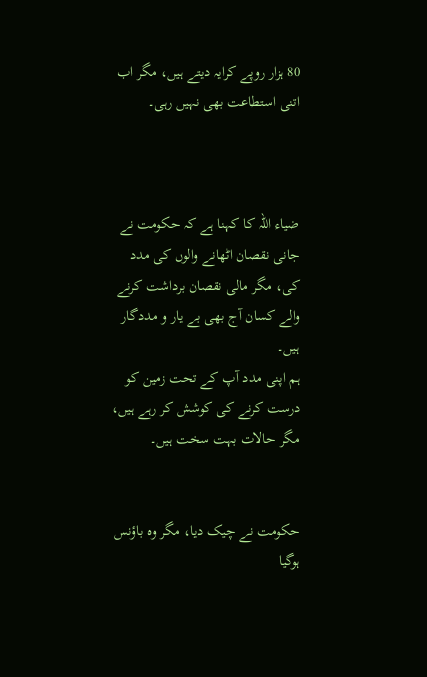80 ہزار روپے کرایہ دیتے ہیں، مگر اب اتنی استطاعت بھی نہیں رہی۔



ضیاء اللہ کا کہنا ہے کہ حکومت نے جانی نقصان اٹھانے والوں کی مدد کی، مگر مالی نقصان برداشت کرنے والے کسان آج بھی بے یار و مددگار ہیں۔
ہم اپنی مدد آپ کے تحت زمین کو درست کرنے کی کوشش کر رہے ہیں، مگر حالات بہت سخت ہیں۔


حکومت نے چیک دیا، مگر وہ باؤنس ہوگیا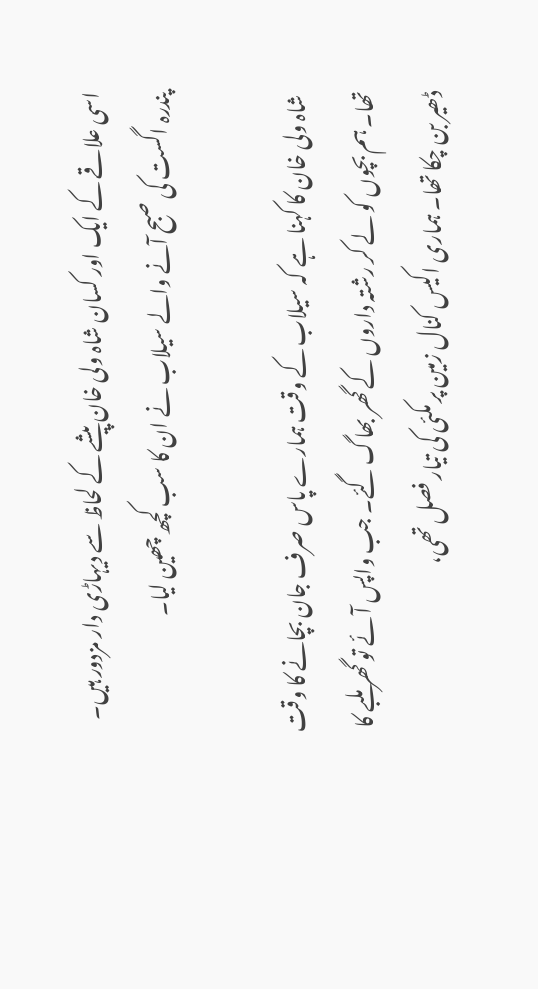اسی علاقے کے ایک اور کسان شاہ ولی خان پیشے کے لحاظ سے دیہاڑی دار مزدور ہیں۔ پندرہ اگست کی صبح آنے والے سیلاب نے ان کا سب کچھ چھین لیا۔

 شاہ ولی خان کا کہنا ہے کہ سیلاب کے وقت ہمارے پاس صرف جان بچانے کا وقت تھا۔ ہم بچوں کو لے کر رشتہ داروں کے گھر بھاگ گئے۔ جب واپس آئے تو گھر ملبے کا ڈھیر بن چکا تھا۔ ہماری اکیس کنال زمین پر مکئی کی تیار فصل تھی،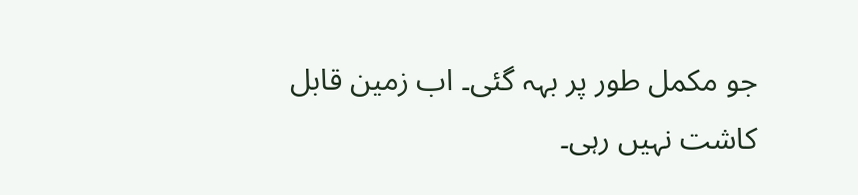جو مکمل طور پر بہہ گئی۔ اب زمین قابل کاشت نہیں رہی۔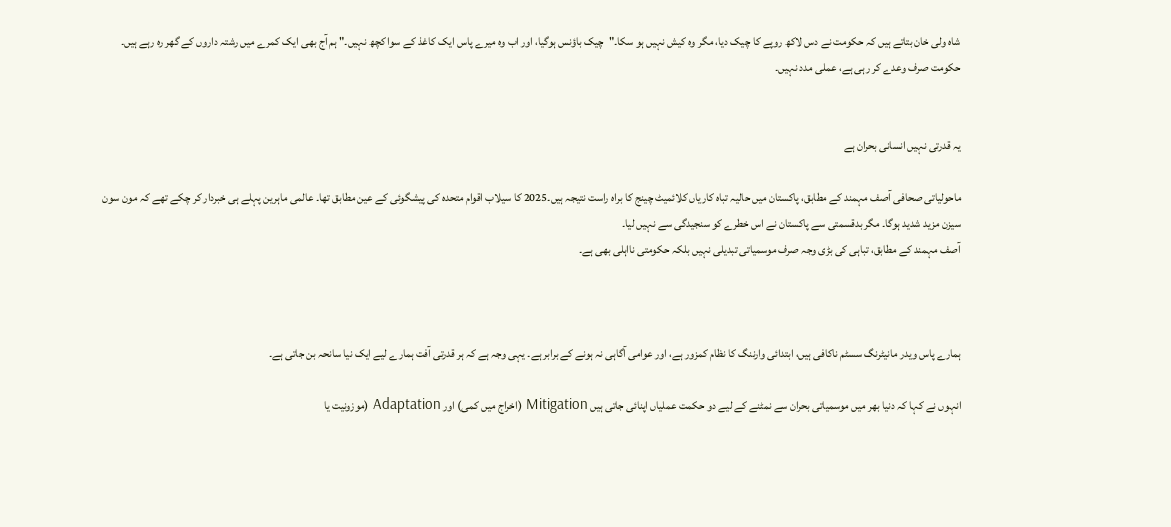شاہ ولی خان بتاتے ہیں کہ حکومت نے دس لاکھ روپے کا چیک دیا، مگر وہ کیش نہیں ہو سکا۔"چیک باؤنس ہوگیا، اور اب وہ میرے پاس ایک کاغذ کے سوا کچھ نہیں۔" ہم آج بھی ایک کمرے میں رشتہ داروں کے گھر رہ رہے ہیں۔ حکومت صرف وعدے کر رہی ہے، عملی مدد نہیں۔


یہ قدرتی نہیں انسانی بحران ہے

ماحولیاتی صحافی آصف مہمند کے مطابق، پاکستان میں حالیہ تباہ کاریاں کلائمیٹ چینج کا براہ راست نتیجہ ہیں۔2025 کا سیلاب اقوام متحدہ کی پیشگوئی کے عین مطابق تھا۔ عالمی ماہرین پہلے ہی خبردار کر چکے تھے کہ مون سون سیزن مزید شدید ہوگا۔ مگر بدقسمتی سے پاکستان نے اس خطرے کو سنجیدگی سے نہیں لیا۔
آصف مہمند کے مطابق، تباہی کی بڑی وجہ صرف موسمیاتی تبدیلی نہیں بلکہ حکومتی نااہلی بھی ہے۔



ہمارے پاس ویدر مانیٹرنگ سسٹم ناکافی ہیں، ابتدائی وارننگ کا نظام کمزور ہے، اور عوامی آگاہی نہ ہونے کے برابر ہے۔ یہی وجہ ہے کہ ہر قدرتی آفت ہمارے لیے ایک نیا سانحہ بن جاتی ہے۔

انہوں نے کہا کہ دنیا بھر میں موسمیاتی بحران سے نمٹنے کے لیے دو حکمت عملیاں اپنائی جاتی ہیں Mitigation (اخراج میں کمی) اور Adaptation (موزونیت یا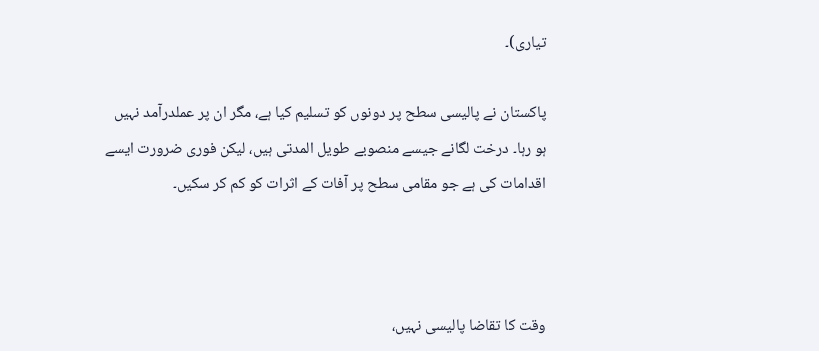تیاری)۔

پاکستان نے پالیسی سطح پر دونوں کو تسلیم کیا ہے، مگر ان پر عملدرآمد نہیں ہو رہا۔ درخت لگانے جیسے منصوبے طویل المدتی ہیں، لیکن فوری ضرورت ایسے اقدامات کی ہے جو مقامی سطح پر آفات کے اثرات کو کم کر سکیں۔



وقت کا تقاضا پالیسی نہیں،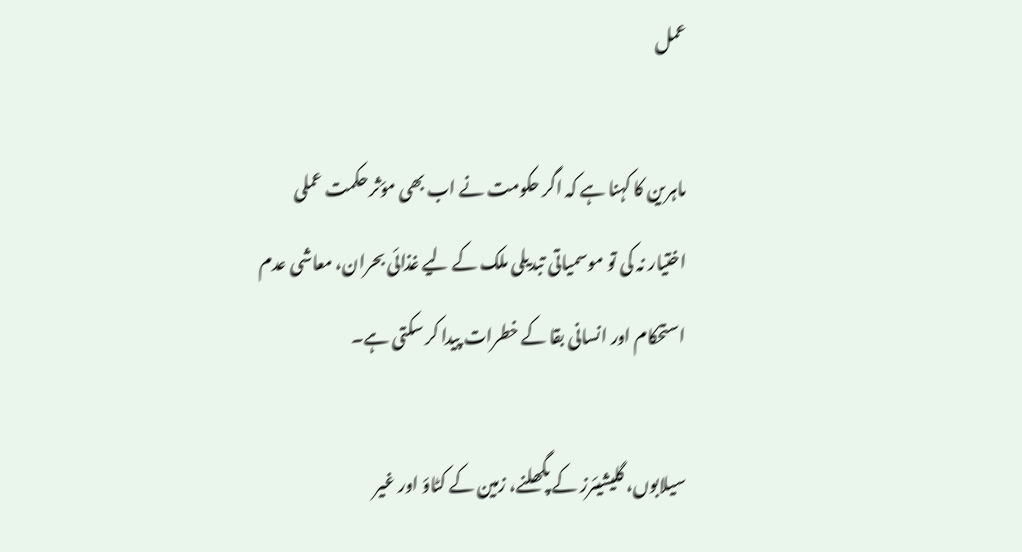عمل

ماہرین کا کہنا ہے کہ اگر حکومت نے اب بھی مؤثر حکمت عملی اختیار نہ کی تو موسمیاتی تبدیلی ملک کے لیے غذائی بحران، معاشی عدم استحکام اور انسانی بقا کے خطرات پیدا کر سکتی ہے۔

سیلابوں، گلیشیئرز کے پگھلنے، زمین کے کٹاؤ اور غیر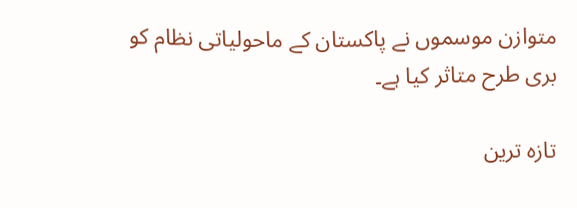متوازن موسموں نے پاکستان کے ماحولیاتی نظام کو بری طرح متاثر کیا ہے۔

تازہ ترین